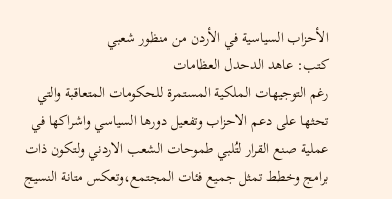الأحزاب السياسية في الأردن من منظور شعبي
كتب: عاهد الدحدل العظامات
رغم التوجيهات الملكية المستمرة للحكومات المتعاقبة والتي تحثها على دعم الاحزاب وتفعيل دورها السياسي واشراكها في عملية صنع القرار لتُلبي طموحات الشعب الاردني ولتكون ذات برامج وخطط تمثل جميع فئات المجتمع،وتعكس متانة النسيج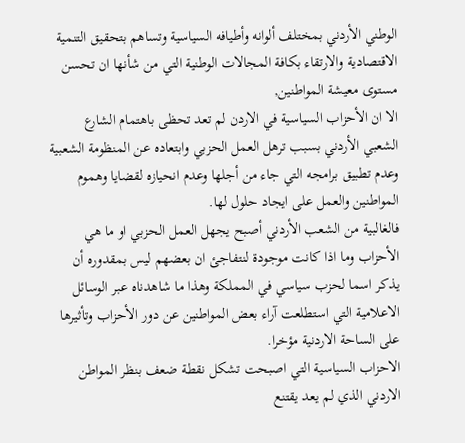الوطني الأردني بمختلف ألوانه وأطيافه السياسية وتساهم بتحقيق التنمية الاقتصادية والارتقاء بكافة المجالات الوطنية التي من شأنها ان تحسن مستوى معيشة المواطنين,
الا ان الأحزاب السياسية في الاردن لم تعد تحظى باهتمام الشارع الشعبي الأردني بسبب ترهل العمل الحزبي وابتعاده عن المنظومة الشعبية وعدم تطبيق برامجه التي جاء من أجلها وعدم انحيازه لقضايا وهموم المواطنين والعمل على ايجاد حلول لها.
فالغالبية من الشعب الأردني أصبح يجهل العمل الحزبي او ما هي الأحزاب وما اذا كانت موجودة لنتفاجئ ان بعضهم ليس بمقدوره أن يذكر اسما لحزب سياسي في المملكة وهذا ما شاهدناه عبر الوسائل الاعلامية التي استطلعت آراء بعض المواطنين عن دور الأحزاب وتأثيرها على الساحة الاردنية مؤخرا.
الاحزاب السياسية التي اصبحت تشكل نقطة ضعف بنظر المواطن الاردني الذي لم يعد يقتنع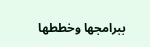ببرامجها وخططها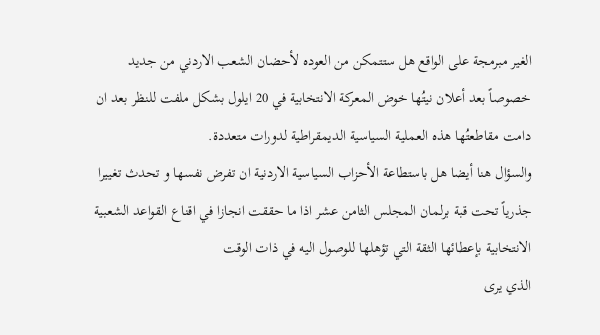الغير مبرمجة على الواقع هل ستتمكن من العوده لأحضان الشعب الاردني من جديد خصوصاً بعد أعلان نيتُها خوض المعركة الانتخابية في 20 ايلول بشكل ملفت للنظر بعد ان دامت مقاطعتُها هذه العملية السياسية الديمقراطية لدورات متعددة.
والسؤال هنا أيضا هل باستطاعة الأحزاب السياسية الاردنية ان تفرض نفسها و تحدث تغييرا جذرياً تحت قبة برلمان المجلس الثامن عشر اذا ما حققت انجازا في اقناع القواعد الشعبية الانتخابية بإعطائها الثقة التي تؤهلها للوصول اليه في ذات الوقت
الذي يرى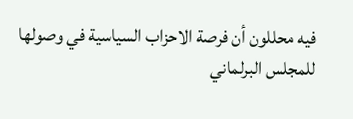فيه محللون أن فرصة الاحزاب السياسية في وصولها للمجلس البرلماني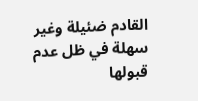القادم ضئيلة وغير سهلة في ظل عدم قبولها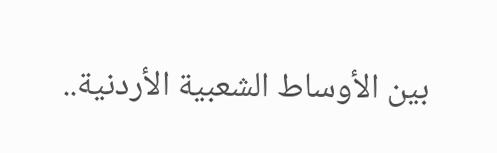بين الأوساط الشعبية الأردنية..